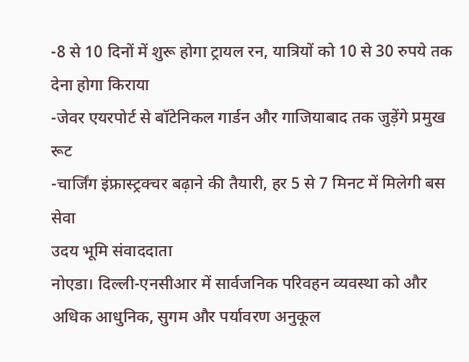-8 से 10 दिनों में शुरू होगा ट्रायल रन, यात्रियों को 10 से 30 रुपये तक देना होगा किराया
-जेवर एयरपोर्ट से बॉटेनिकल गार्डन और गाजियाबाद तक जुड़ेंगे प्रमुख रूट
-चार्जिंग इंफ्रास्ट्रक्चर बढ़ाने की तैयारी, हर 5 से 7 मिनट में मिलेगी बस सेवा
उदय भूमि संवाददाता
नोएडा। दिल्ली-एनसीआर में सार्वजनिक परिवहन व्यवस्था को और अधिक आधुनिक, सुगम और पर्यावरण अनुकूल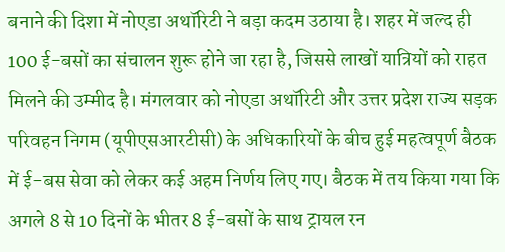बनाने की दिशा में नोएडा अथॉरिटी ने बड़ा कदम उठाया है। शहर में जल्द ही 100 ई-बसों का संचालन शुरू होने जा रहा है, जिससे लाखों यात्रियों को राहत मिलने की उम्मीद है। मंगलवार को नोएडा अथॉरिटी और उत्तर प्रदेश राज्य सड़क परिवहन निगम (यूपीएसआरटीसी) के अधिकारियों के बीच हुई महत्वपूर्ण बैठक में ई-बस सेवा को लेकर कई अहम निर्णय लिए गए। बैठक में तय किया गया कि अगले 8 से 10 दिनों के भीतर 8 ई-बसों के साथ ट्रायल रन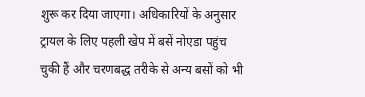शुरू कर दिया जाएगा। अधिकारियों के अनुसार ट्रायल के लिए पहली खेप में बसें नोएडा पहुंच चुकी हैं और चरणबद्ध तरीके से अन्य बसों को भी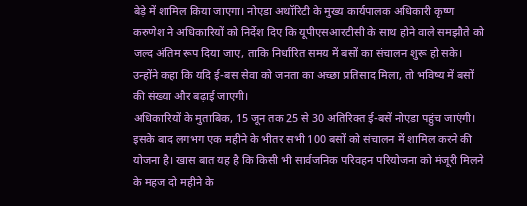बेड़े में शामिल किया जाएगा। नोएडा अथॉरिटी के मुख्य कार्यपालक अधिकारी कृष्ण करुणेश ने अधिकारियों को निर्देश दिए कि यूपीएसआरटीसी के साथ होने वाले समझौते को जल्द अंतिम रूप दिया जाए, ताकि निर्धारित समय में बसों का संचालन शुरू हो सके। उन्होंने कहा कि यदि ई-बस सेवा को जनता का अच्छा प्रतिसाद मिला, तो भविष्य में बसों की संख्या और बढ़ाई जाएगी।
अधिकारियों के मुताबिक, 15 जून तक 25 से 30 अतिरिक्त ई-बसें नोएडा पहुंच जाएंगी। इसके बाद लगभग एक महीने के भीतर सभी 100 बसों को संचालन में शामिल करने की योजना है। खास बात यह है कि किसी भी सार्वजनिक परिवहन परियोजना को मंजूरी मिलने के महज दो महीने के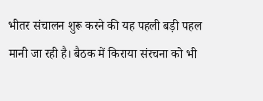भीतर संचालन शुरू करने की यह पहली बड़ी पहल मानी जा रही है। बैठक में किराया संरचना को भी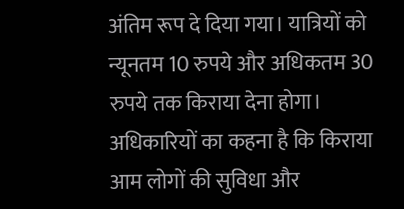अंतिम रूप दे दिया गया। यात्रियों को न्यूनतम 10 रुपये और अधिकतम 30 रुपये तक किराया देना होगा। अधिकारियों का कहना है कि किराया आम लोगों की सुविधा और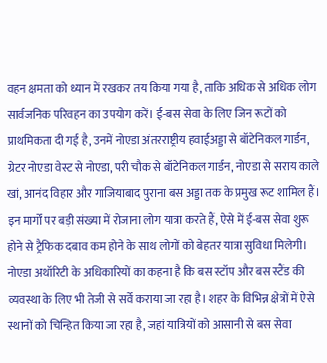वहन क्षमता को ध्यान में रखकर तय किया गया है, ताकि अधिक से अधिक लोग सार्वजनिक परिवहन का उपयोग करें। ई-बस सेवा के लिए जिन रूटों को प्राथमिकता दी गई है, उनमें नोएडा अंतरराष्ट्रीय हवाईअड्डा से बॉटेनिकल गार्डन, ग्रेटर नोएडा वेस्ट से नोएडा, परी चौक से बॉटेनिकल गार्डन, नोएडा से सराय काले खां, आनंद विहार और गाजियाबाद पुराना बस अड्डा तक के प्रमुख रूट शामिल हैं। इन मार्गों पर बड़ी संख्या में रोजाना लोग यात्रा करते हैं, ऐसे में ई-बस सेवा शुरू होने से ट्रैफिक दबाव कम होने के साथ लोगों को बेहतर यात्रा सुविधा मिलेगी।
नोएडा अथॉरिटी के अधिकारियों का कहना है कि बस स्टॉप और बस स्टैंड की व्यवस्था के लिए भी तेजी से सर्वे कराया जा रहा है। शहर के विभिन्न क्षेत्रों में ऐसे स्थानों को चिन्हित किया जा रहा है, जहां यात्रियों को आसानी से बस सेवा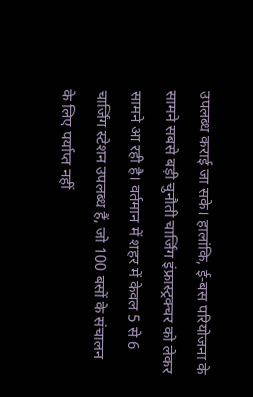उपलब्ध कराई जा सके। हालांकि, ई-बस परियोजना के सामने सबसे बड़ी चुनौती चार्जिंग इंफ्रास्ट्रक्चर को लेकर सामने आ रही है। वर्तमान में शहर में केवल 5 से 6 चार्जिंग स्टेशन उपलब्ध हैं, जो 100 बसों के संचालन के लिए पर्याप्त नहीं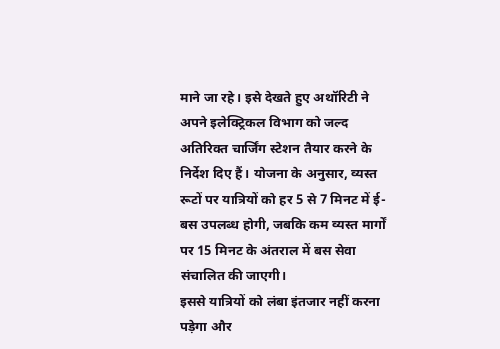माने जा रहे। इसे देखते हुए अथॉरिटी ने अपने इलेक्ट्रिकल विभाग को जल्द अतिरिक्त चार्जिंग स्टेशन तैयार करने के निर्देश दिए हैं। योजना के अनुसार, व्यस्त रूटों पर यात्रियों को हर 5 से 7 मिनट में ई-बस उपलब्ध होगी, जबकि कम व्यस्त मार्गों पर 15 मिनट के अंतराल में बस सेवा संचालित की जाएगी।
इससे यात्रियों को लंबा इंतजार नहीं करना पड़ेगा और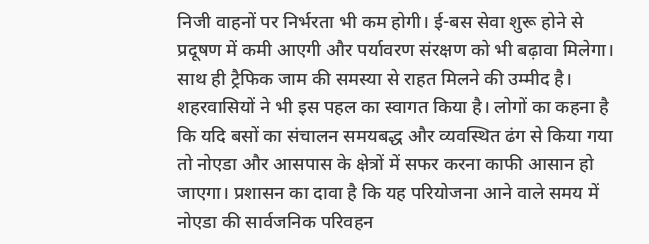निजी वाहनों पर निर्भरता भी कम होगी। ई-बस सेवा शुरू होने से प्रदूषण में कमी आएगी और पर्यावरण संरक्षण को भी बढ़ावा मिलेगा। साथ ही ट्रैफिक जाम की समस्या से राहत मिलने की उम्मीद है। शहरवासियों ने भी इस पहल का स्वागत किया है। लोगों का कहना है कि यदि बसों का संचालन समयबद्ध और व्यवस्थित ढंग से किया गया तो नोएडा और आसपास के क्षेत्रों में सफर करना काफी आसान हो जाएगा। प्रशासन का दावा है कि यह परियोजना आने वाले समय में नोएडा की सार्वजनिक परिवहन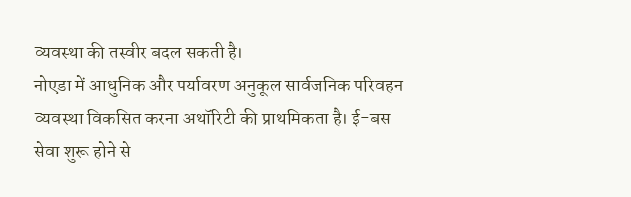व्यवस्था की तस्वीर बदल सकती है।
नोएडा में आधुनिक और पर्यावरण अनुकूल सार्वजनिक परिवहन व्यवस्था विकसित करना अथॉरिटी की प्राथमिकता है। ई-बस सेवा शुरू होने से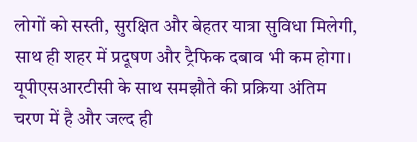लोगों को सस्ती, सुरक्षित और बेहतर यात्रा सुविधा मिलेगी, साथ ही शहर में प्रदूषण और ट्रैफिक दबाव भी कम होगा। यूपीएसआरटीसी के साथ समझौते की प्रक्रिया अंतिम चरण में है और जल्द ही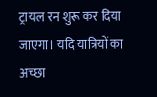ट्रायल रन शुरू कर दिया जाएगा। यदि यात्रियों का अच्छा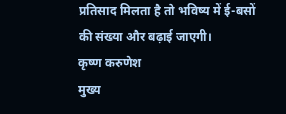प्रतिसाद मिलता है तो भविष्य में ई-बसों की संख्या और बढ़ाई जाएगी।
कृष्ण करुणेश
मुख्य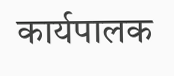कार्यपालक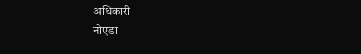अधिकारी
नोएडा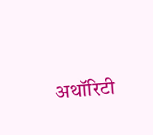अथॉरिटी